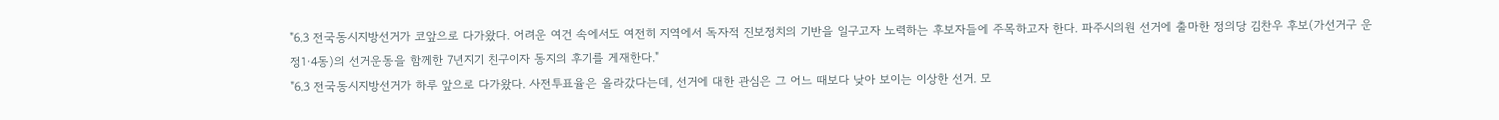"6.3 전국동시지방선거가 코앞으로 다가왔다. 어려운 여건 속에서도 여전히 지역에서 독자적 진보정치의 기반을 일구고자 노력하는 후보자들에 주목하고자 한다. 파주시의원 선거에 출마한 정의당 김찬우 후보(가선거구 운정1·4동)의 선거운동을 함께한 7년지기 친구이자 동지의 후기를 게재한다."
"6.3 전국동시지방선거가 하루 앞으로 다가왔다. 사전투표율은 올라갔다는데, 선거에 대한 관심은 그 어느 때보다 낮아 보이는 이상한 선거. 모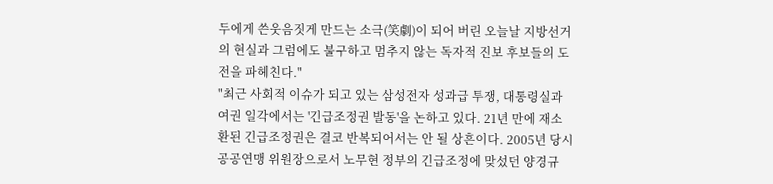두에게 쓴웃음짓게 만드는 소극(笑劇)이 되어 버린 오늘날 지방선거의 현실과 그럼에도 불구하고 멈추지 않는 독자적 진보 후보들의 도전을 파헤친다."
"최근 사회적 이슈가 되고 있는 삼성전자 성과급 투쟁, 대통령실과 여권 일각에서는 '긴급조정권 발동'을 논하고 있다. 21년 만에 재소환된 긴급조정권은 결코 반복되어서는 안 될 상흔이다. 2005년 당시 공공연맹 위원장으로서 노무현 정부의 긴급조정에 맞섰던 양경규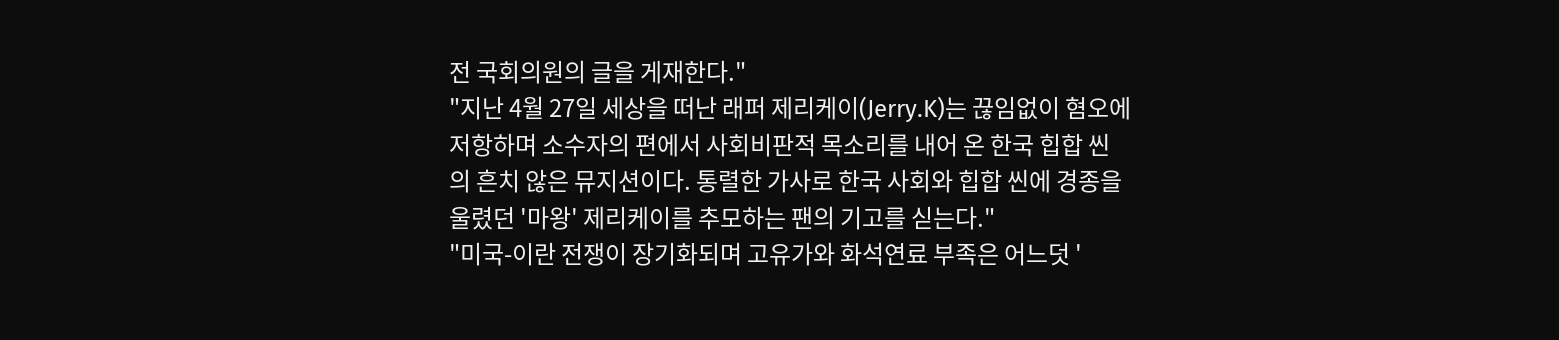전 국회의원의 글을 게재한다."
"지난 4월 27일 세상을 떠난 래퍼 제리케이(Jerry.K)는 끊임없이 혐오에 저항하며 소수자의 편에서 사회비판적 목소리를 내어 온 한국 힙합 씬의 흔치 않은 뮤지션이다. 통렬한 가사로 한국 사회와 힙합 씬에 경종을 울렸던 '마왕' 제리케이를 추모하는 팬의 기고를 싣는다."
"미국-이란 전쟁이 장기화되며 고유가와 화석연료 부족은 어느덧 '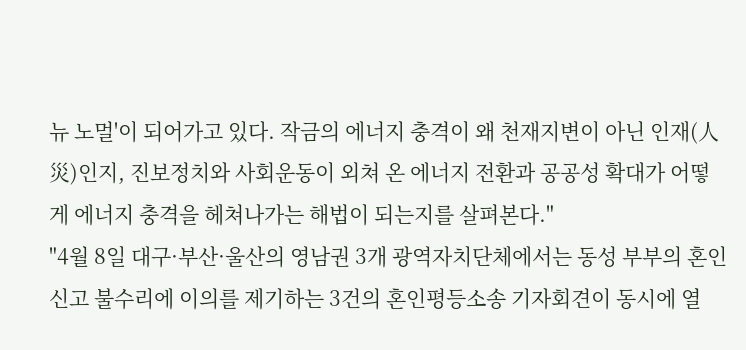뉴 노멀'이 되어가고 있다. 작금의 에너지 충격이 왜 천재지변이 아닌 인재(人災)인지, 진보정치와 사회운동이 외쳐 온 에너지 전환과 공공성 확대가 어떻게 에너지 충격을 헤쳐나가는 해법이 되는지를 살펴본다."
"4월 8일 대구·부산·울산의 영남권 3개 광역자치단체에서는 동성 부부의 혼인신고 불수리에 이의를 제기하는 3건의 혼인평등소송 기자회견이 동시에 열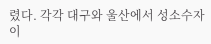렸다. 각각 대구와 울산에서 성소수자이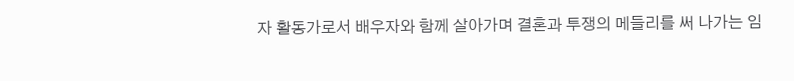자 활동가로서 배우자와 함께 살아가며 결혼과 투쟁의 메들리를 써 나가는 임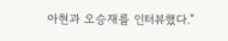아현과 오승재를 인터뷰했다."